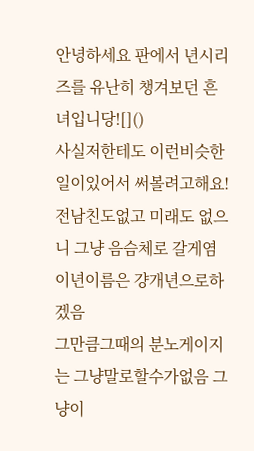안녕하세요 판에서 년시리즈를 유난히 챙겨보던 흔녀입니당![]()
사실저한테도 이런비슷한일이있어서 써볼려고해요!
전남친도없고 미래도 없으니 그냥 음슴체로 갈게염
이년이름은 걍개년으로하겠음
그만큼그때의 분노게이지는 그냥말로할수가없음 그냥이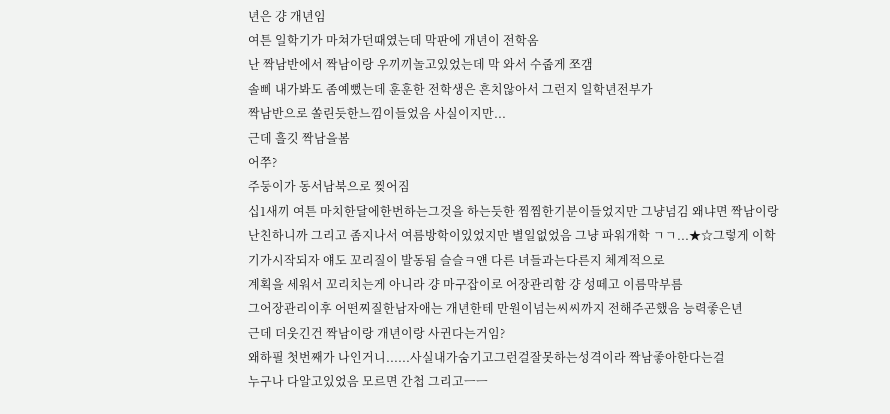년은 걍 개년임
여튼 일학기가 마쳐가던때였는데 막판에 개년이 전학옴
난 짝남반에서 짝남이랑 우끼끼놀고있었는데 막 와서 수줍게 쪼갬
솔삐 내가봐도 좀예뻤는데 훈훈한 전학생은 흔치않아서 그런지 일학년전부가
짝남반으로 쏠린듯한느낌이들었음 사실이지만...
근데 흘깃 짝남을봄
어쭈?
주둥이가 동서남북으로 찢어짐
십1새끼 여튼 마치한달에한번하는그것을 하는듯한 찜찜한기분이들었지만 그냥넘김 왜냐면 짝남이랑난친하니까 그리고 좀지나서 여름방학이있었지만 별일없었음 그냥 파워개학 ㄱㄱ...★☆그렇게 이학기가시작되자 얘도 꼬리질이 발동됨 슬슬ㅋ얜 다른 녀들과는다른지 체계적으로
계획을 세워서 꼬리치는게 아니라 걍 마구잡이로 어장관리함 걍 성떼고 이름막부름
그어장관리이후 어떤찌질한남자애는 개년한테 만원이넘는씨씨까지 전해주곤했음 능력좋은년
근데 더웃긴건 짝남이랑 개년이랑 사귄다는거임?
왜하필 첫번째가 나인거니......사실내가숨기고그런걸잘못하는성격이라 짝남좋아한다는걸
누구나 다알고있었음 모르면 간첩 그리고ㅡㅡ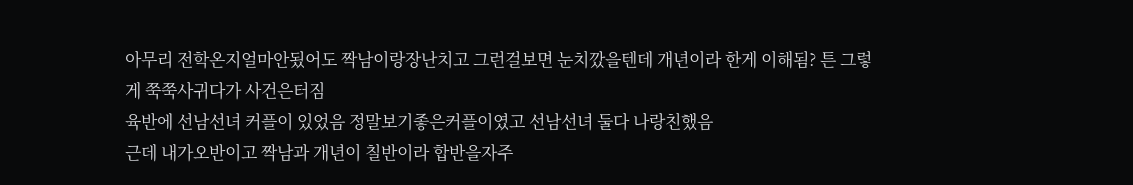아무리 전학온지얼마안됬어도 짝남이랑장난치고 그런걸보면 눈치깠을텐데 개년이라 한게 이해됨? 튼 그렇게 쭉쭉사귀다가 사건은터짐
육반에 선남선녀 커플이 있었음 정말보기좋은커플이였고 선남선녀 둘다 나랑친했음
근데 내가오반이고 짝남과 개년이 칠반이라 합반을자주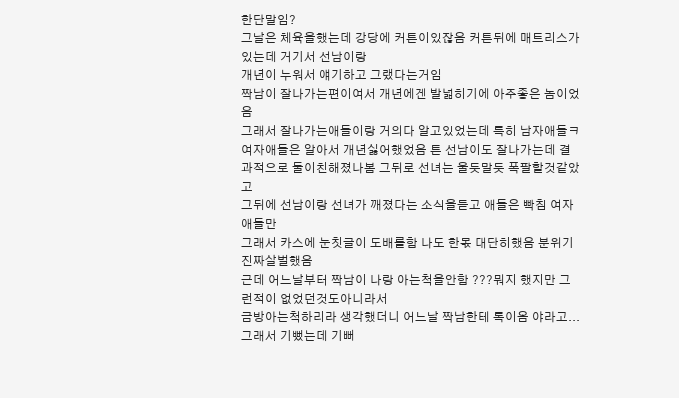한단말임?
그날은 체육을했는데 강당에 커튼이있잖음 커튼뒤에 매트리스가 있는데 거기서 선남이랑
개년이 누워서 얘기하고 그랬다는거임
짝남이 잘나가는편이여서 개년에겐 발넓히기에 아주좋은 놈이었음
그래서 잘나가는애들이랑 거의다 알고있었는데 특히 남자애들ㅋ여자애들은 알아서 개년싫어했었음 튼 선남이도 잘나가는데 결과적으로 둘이친해졌나봄 그뒤로 선녀는 울듯말듯 폭팔할것같았고
그뒤에 선남이랑 선녀가 깨졌다는 소식을듣고 애들은 빡침 여자애들만
그래서 카스에 눈칫글이 도배를함 나도 한몫 대단히했음 분위기진짜살벌했음
근데 어느날부터 짝남이 나랑 아는척을안함 ???뭐지 했지만 그런적이 없었던것도아니라서
금방아는척하리라 생각했더니 어느날 짝남한테 톡이옴 야라고...그래서 기뻤는데 기뻐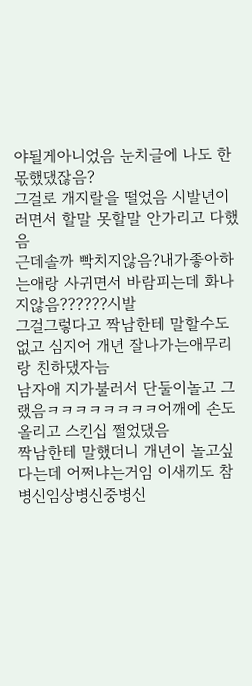야될게아니었음 눈치글에 나도 한몫했댔잖음?
그걸로 개지랄을 떨었음 시발년이러면서 할말 못할말 안가리고 다했음
근데솔까 빡치지않음?내가좋아하는애랑 사귀면서 바람피는데 화나지않음??????시발
그걸그렇다고 짝남한테 말할수도없고 심지어 개년 잘나가는애무리랑 친하댔자늠
남자애 지가불러서 단둘이놀고 그랬음ㅋㅋㅋㅋㅋㅋㅋㅋ어깨에 손도올리고 스킨십 쩔었댔음
짝남한테 말했더니 개년이 놀고싶다는데 어쩌냐는거임 이새끼도 참 병신임상병신중병신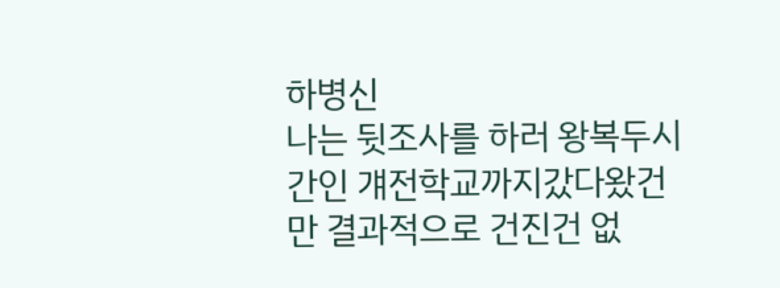하병신
나는 뒷조사를 하러 왕복두시간인 걔전학교까지갔다왔건만 결과적으로 건진건 없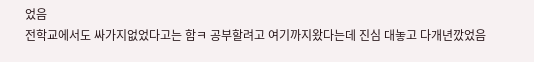었음
전학교에서도 싸가지없었다고는 함ㅋ 공부할려고 여기까지왔다는데 진심 대놓고 다개년깠었음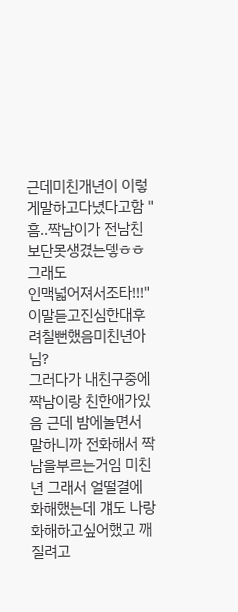근데미친개년이 이렇게말하고다녔다고함 "흠..짝남이가 전남친보단못생겼는뎋ㅎㅎ그래도
인맥넓어져서조타!!!"
이말듣고진심한대후려칠뻔했음미친년아님?
그러다가 내친구중에 짝남이랑 친한애가있음 근데 밤에놀면서 말하니까 전화해서 짝남을부르는거임 미친년 그래서 얼떨결에 화해했는데 걔도 나랑화해하고싶어했고 깨질려고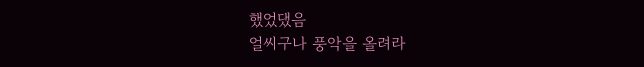했었댔음
얼씨구나 풍악을 올려라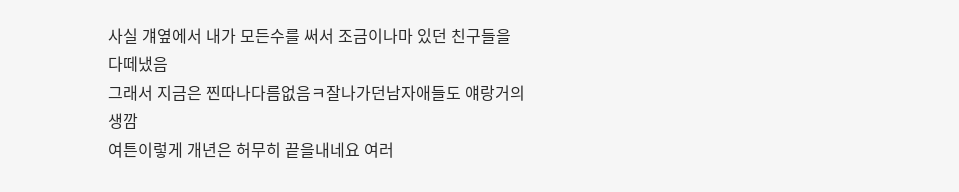사실 걔옆에서 내가 모든수를 써서 조금이나마 있던 친구들을 다떼냈음
그래서 지금은 찐따나다름없음ㅋ잘나가던남자애들도 얘랑거의생깜
여튼이렇게 개년은 허무히 끝을내네요 여러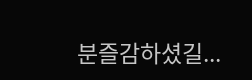분즐감하셨길...